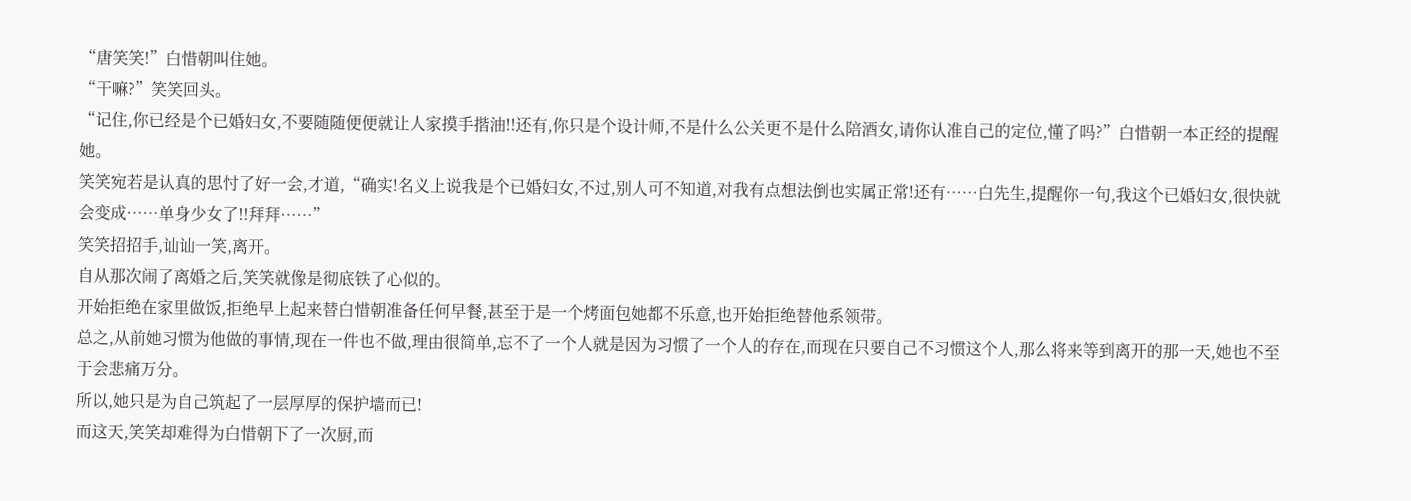“唐笑笑!”白惜朝叫住她。
“干嘛?”笑笑回头。
“记住,你已经是个已婚妇女,不要随随便便就让人家摸手揩油!!还有,你只是个设计师,不是什么公关更不是什么陪酒女,请你认准自己的定位,懂了吗?”白惜朝一本正经的提醒她。
笑笑宛若是认真的思忖了好一会,才道,“确实!名义上说我是个已婚妇女,不过,别人可不知道,对我有点想法倒也实属正常!还有……白先生,提醒你一句,我这个已婚妇女,很快就会变成……单身少女了!!拜拜……”
笑笑招招手,讪讪一笑,离开。
自从那次闹了离婚之后,笑笑就像是彻底铁了心似的。
开始拒绝在家里做饭,拒绝早上起来替白惜朝准备任何早餐,甚至于是一个烤面包她都不乐意,也开始拒绝替他系领带。
总之,从前她习惯为他做的事情,现在一件也不做,理由很简单,忘不了一个人就是因为习惯了一个人的存在,而现在只要自己不习惯这个人,那么将来等到离开的那一天,她也不至于会悲痛万分。
所以,她只是为自己筑起了一层厚厚的保护墙而已!
而这天,笑笑却难得为白惜朝下了一次厨,而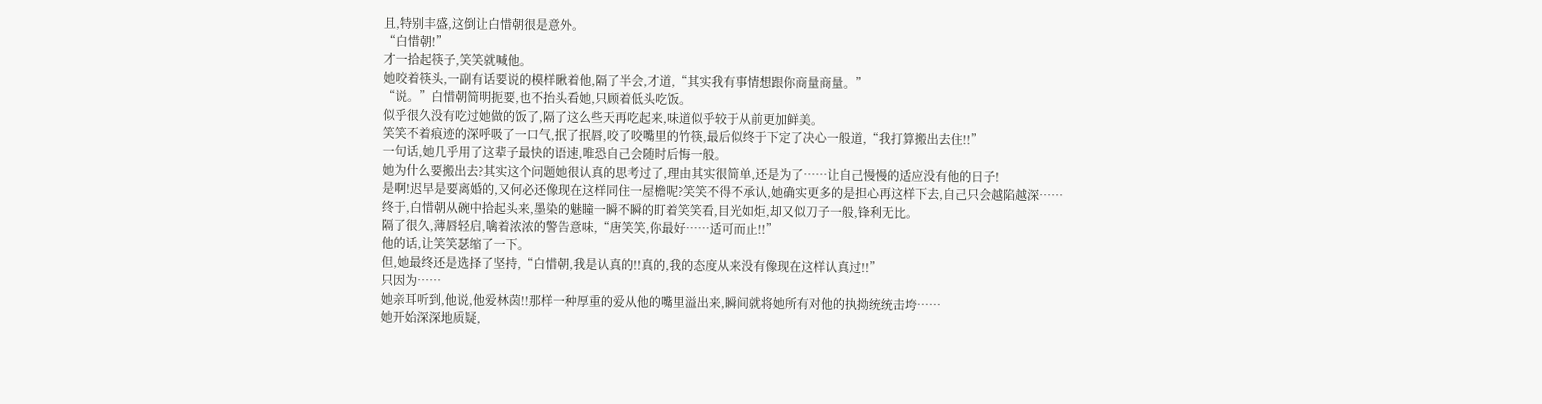且,特别丰盛,这倒让白惜朝很是意外。
“白惜朝!”
才一拾起筷子,笑笑就喊他。
她咬着筷头,一副有话要说的模样瞅着他,隔了半会,才道,“其实我有事情想跟你商量商量。”
“说。”白惜朝简明扼要,也不抬头看她,只顾着低头吃饭。
似乎很久没有吃过她做的饭了,隔了这么些天再吃起来,味道似乎较于从前更加鲜美。
笑笑不着痕迹的深呼吸了一口气,抿了抿唇,咬了咬嘴里的竹筷,最后似终于下定了决心一般道,“我打算搬出去住!!”
一句话,她几乎用了这辈子最快的语速,唯恐自己会随时后悔一般。
她为什么要搬出去?其实这个问题她很认真的思考过了,理由其实很简单,还是为了……让自己慢慢的适应没有他的日子!
是啊!迟早是要离婚的,又何必还像现在这样同住一屋檐呢?笑笑不得不承认,她确实更多的是担心再这样下去,自己只会越陷越深……
终于,白惜朝从碗中拾起头来,墨染的魅瞳一瞬不瞬的盯着笑笑看,目光如炬,却又似刀子一般,锋利无比。
隔了很久,薄唇轻启,噙着浓浓的警告意味,“唐笑笑,你最好……适可而止!!”
他的话,让笑笑瑟缩了一下。
但,她最终还是选择了坚持,“白惜朝,我是认真的!!真的,我的态度从来没有像现在这样认真过!!”
只因为……
她亲耳听到,他说,他爱林茵!!那样一种厚重的爱从他的嘴里溢出来,瞬间就将她所有对他的执拗统统击垮……
她开始深深地质疑,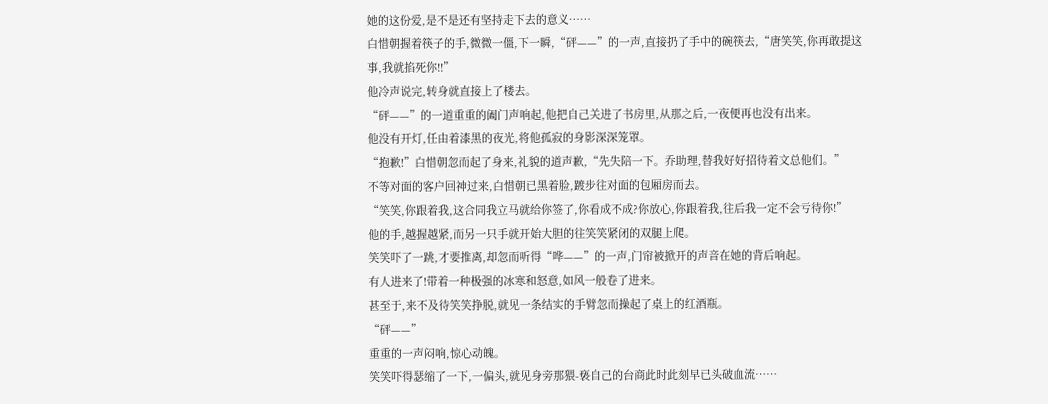她的这份爱,是不是还有坚持走下去的意义……
白惜朝握着筷子的手,微微一僵,下一瞬,“砰——”的一声,直接扔了手中的碗筷去,“唐笑笑,你再敢提这事,我就掐死你!!”
他冷声说完,转身就直接上了楼去。
“砰——”的一道重重的阖门声响起,他把自己关进了书房里,从那之后,一夜便再也没有出来。
他没有开灯,任由着漆黑的夜光,将他孤寂的身影深深笼罩。
“抱歉!”白惜朝忽而起了身来,礼貌的道声歉,“先失陪一下。乔助理,替我好好招待着文总他们。”
不等对面的客户回神过来,白惜朝已黑着脸,踱步往对面的包厢房而去。
“笑笑,你跟着我,这合同我立马就给你签了,你看成不成?你放心,你跟着我,往后我一定不会亏待你!”
他的手,越握越紧,而另一只手就开始大胆的往笑笑紧闭的双腿上爬。
笑笑吓了一跳,才要推离,却忽而听得“哗——”的一声,门帘被掀开的声音在她的背后响起。
有人进来了!带着一种极强的冰寒和怒意,如风一般卷了进来。
甚至于,来不及待笑笑挣脱,就见一条结实的手臂忽而操起了桌上的红酒瓶。
“砰——”
重重的一声闷响,惊心动魄。
笑笑吓得瑟缩了一下,一偏头,就见身旁那猥-亵自己的台商此时此刻早已头破血流……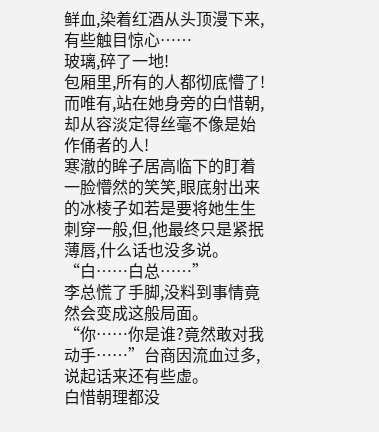鲜血,染着红酒从头顶漫下来,有些触目惊心……
玻璃,碎了一地!
包厢里,所有的人都彻底懵了!
而唯有,站在她身旁的白惜朝,却从容淡定得丝毫不像是始作俑者的人!
寒澈的眸子居高临下的盯着一脸懵然的笑笑,眼底射出来的冰棱子如若是要将她生生刺穿一般,但,他最终只是紧抿薄唇,什么话也没多说。
“白……白总……”
李总慌了手脚,没料到事情竟然会变成这般局面。
“你……你是谁?竟然敢对我动手……”台商因流血过多,说起话来还有些虚。
白惜朝理都没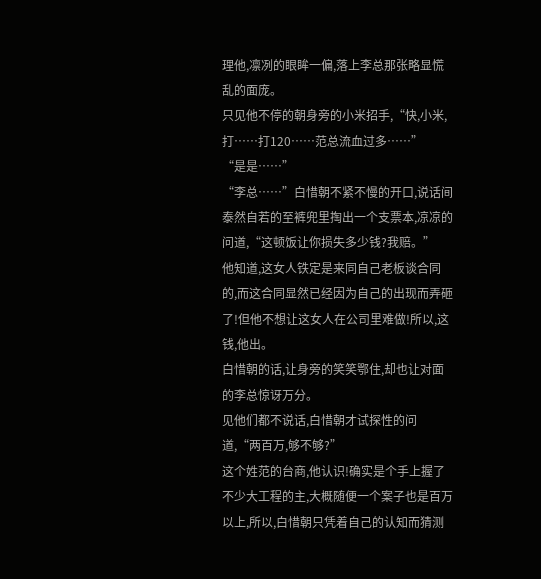理他,凛冽的眼眸一偏,落上李总那张略显慌乱的面庞。
只见他不停的朝身旁的小米招手,“快,小米,打……打120……范总流血过多……”
“是是……”
“李总……”白惜朝不紧不慢的开口,说话间泰然自若的至裤兜里掏出一个支票本,凉凉的问道,“这顿饭让你损失多少钱?我赔。”
他知道,这女人铁定是来同自己老板谈合同的,而这合同显然已经因为自己的出现而弄砸了!但他不想让这女人在公司里难做!所以,这钱,他出。
白惜朝的话,让身旁的笑笑鄂住,却也让对面的李总惊讶万分。
见他们都不说话,白惜朝才试探性的问道,“两百万,够不够?”
这个姓范的台商,他认识!确实是个手上握了不少大工程的主,大概随便一个案子也是百万以上,所以,白惜朝只凭着自己的认知而猜测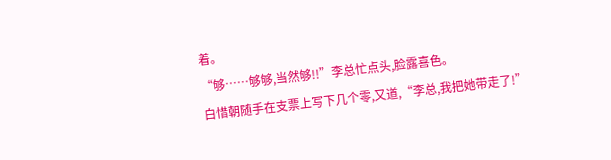着。
“够……够够,当然够!!”李总忙点头,脸露喜色。
白惜朝随手在支票上写下几个零,又道,“李总,我把她带走了!”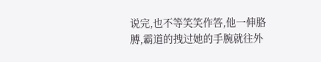说完,也不等笑笑作答,他一伸胳膊,霸道的拽过她的手腕就往外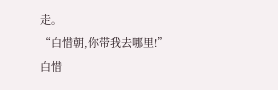走。
“白惜朝,你带我去哪里!”
白惜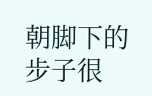朝脚下的步子很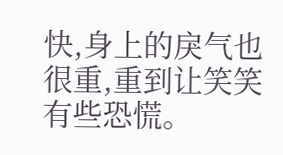快,身上的戾气也很重,重到让笑笑有些恐慌。